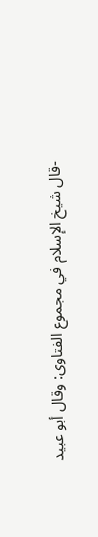-قال شيخ الإسلام في مجموع الفتاوى: وقال أبو عبيد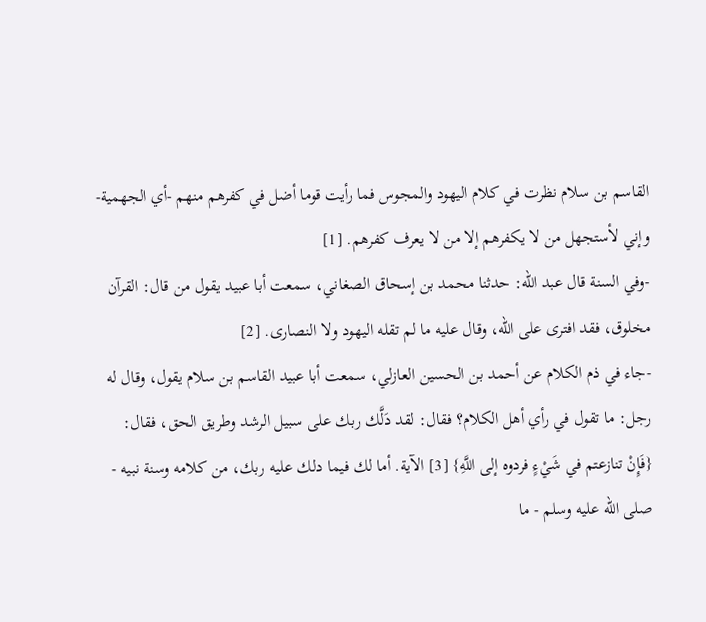القاسم بن سلام نظرت في كلام اليهود والمجوس فما رأيت قوما أضل في كفرهم منهم -أي الجهمية- وإني لأستجهل من لا يكفرهم إلا من لا يعرف كفرهم. [1]
-وفي السنة قال عبد الله: حدثنا محمد بن إسحاق الصغاني، سمعت أبا عبيد يقول من قال: القرآن مخلوق، فقد افترى على الله، وقال عليه ما لم تقله اليهود ولا النصارى. [2]
-جاء في ذم الكلام عن أحمد بن الحسين العازلي، سمعت أبا عبيد القاسم بن سلام يقول، وقال له رجل: ما تقول في رأي أهل الكلام؟ فقال: لقد دَلَّك ربك على سبيل الرشد وطريق الحق، فقال: {فَإِنْ تنازعتم في شَيْءٍ فردوه إلى اللَّهِ} [3] الآية. أما لك فيما دلك عليه ربك، من كلامه وسنة نبيه - صلى الله عليه وسلم - ما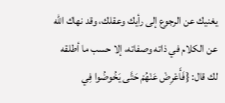يغنيك عن الرجوع إلى رأيك وعقلك، وقد نهاك الله عن الكلام في ذاته وصفاته، إلا حسب ما أطلقه لك قال: {فَأَعْرِضْ عَنْهُمْ حَتَّى يَخُوضُوا فِي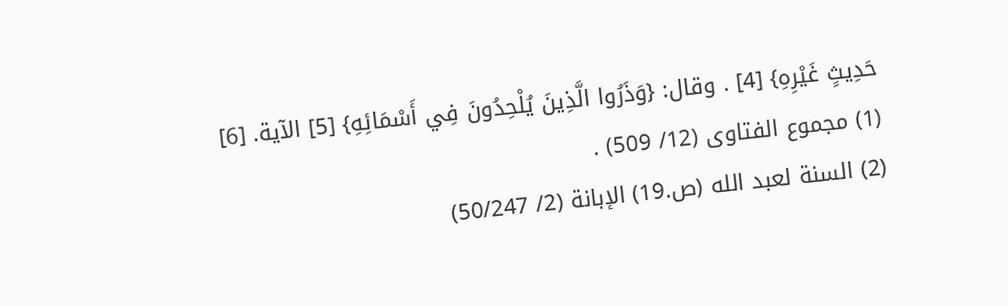حَدِيثٍ غَيْرِهِ} [4] . وقال: {وَذَرُوا الَّذِينَ يُلْحِدُونَ فِي أَسْمَائِهِ} [5] الآية. [6]
(1) مجموع الفتاوى (12/ 509) .
(2) السنة لعبد الله (ص.19) الإبانة (2/ 50/247)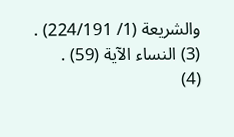والشريعة (1/ 224/191) .
(3) النساء الآية (59) .
(4)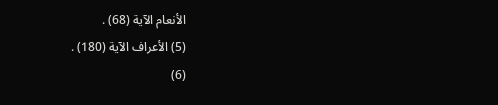الأنعام الآية (68) .
(5) الأعراف الآية (180) .
(6)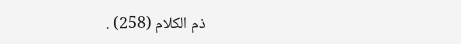ذم الكلام (258) .